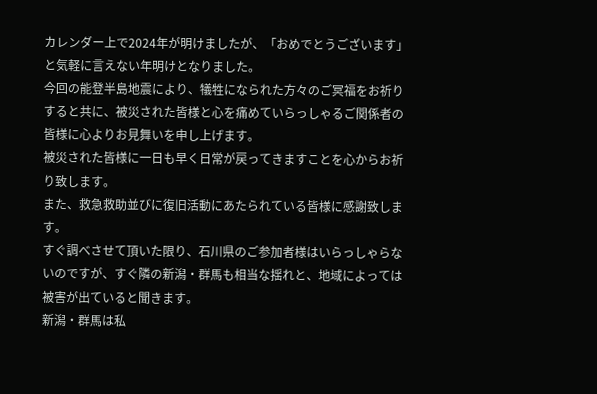カレンダー上で2024年が明けましたが、「おめでとうございます」と気軽に言えない年明けとなりました。
今回の能登半島地震により、犠牲になられた方々のご冥福をお祈りすると共に、被災された皆様と心を痛めていらっしゃるご関係者の皆様に心よりお見舞いを申し上げます。
被災された皆様に一日も早く日常が戻ってきますことを心からお祈り致します。
また、救急救助並びに復旧活動にあたられている皆様に感謝致します。
すぐ調べさせて頂いた限り、石川県のご参加者様はいらっしゃらないのですが、すぐ隣の新潟・群馬も相当な揺れと、地域によっては被害が出ていると聞きます。
新潟・群馬は私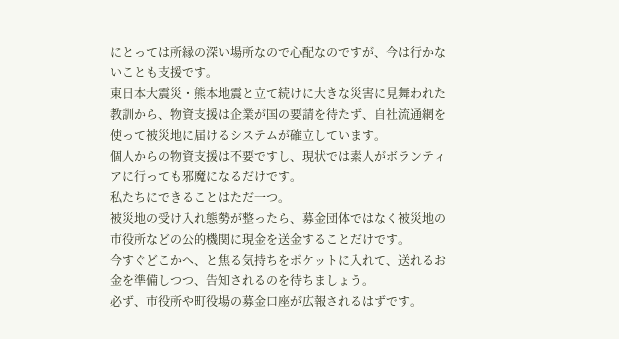にとっては所縁の深い場所なので心配なのですが、今は行かないことも支援です。
東日本大震災・熊本地震と立て続けに大きな災害に見舞われた教訓から、物資支援は企業が国の要請を待たず、自社流通網を使って被災地に届けるシステムが確立しています。
個人からの物資支援は不要ですし、現状では素人がボランティアに行っても邪魔になるだけです。
私たちにできることはただ一つ。
被災地の受け入れ態勢が整ったら、募金団体ではなく被災地の市役所などの公的機関に現金を送金することだけです。
今すぐどこかへ、と焦る気持ちをポケットに入れて、送れるお金を準備しつつ、告知されるのを待ちましょう。
必ず、市役所や町役場の募金口座が広報されるはずです。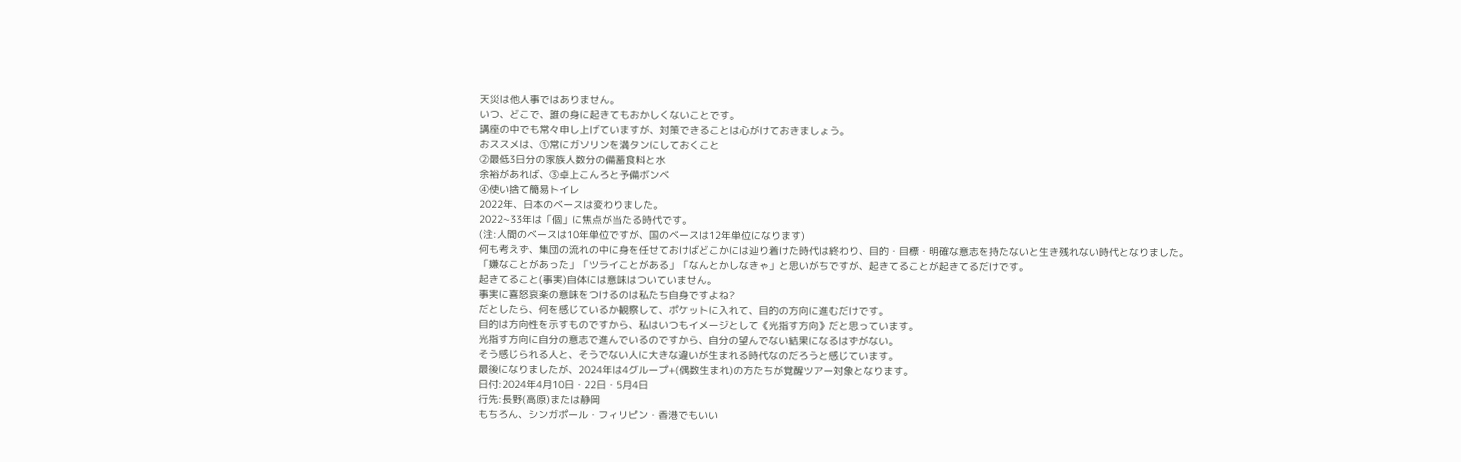天災は他人事ではありません。
いつ、どこで、誰の身に起きてもおかしくないことです。
講座の中でも常々申し上げていますが、対策できることは心がけておきましょう。
おススメは、①常にガソリンを満タンにしておくこと
②最低3日分の家族人数分の備蓄食料と水
余裕があれば、③卓上こんろと予備ボンベ
④使い捨て簡易トイレ
2022年、日本のベースは変わりました。
2022~33年は「個」に焦点が当たる時代です。
(注:人間のベースは10年単位ですが、国のベースは12年単位になります)
何も考えず、集団の流れの中に身を任せておけばどこかには辿り着けた時代は終わり、目的・目標・明確な意志を持たないと生き残れない時代となりました。
「嫌なことがあった」「ツライことがある」「なんとかしなきゃ」と思いがちですが、起きてることが起きてるだけです。
起きてること(事実)自体には意味はついていません。
事実に喜怒哀楽の意味をつけるのは私たち自身ですよね?
だとしたら、何を感じているか観察して、ポケットに入れて、目的の方向に進むだけです。
目的は方向性を示すものですから、私はいつもイメージとして《光指す方向》だと思っています。
光指す方向に自分の意志で進んでいるのですから、自分の望んでない結果になるはずがない。
そう感じられる人と、そうでない人に大きな違いが生まれる時代なのだろうと感じています。
最後になりましたが、2024年は4グループ+(偶数生まれ)の方たちが覚醒ツアー対象となります。
日付:2024年4月10日・22日・5月4日
行先:長野(高原)または静岡
もちろん、シンガポール・フィリピン・香港でもいい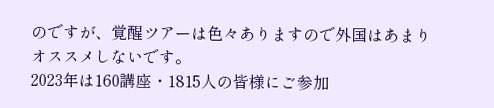のですが、覚醒ツアーは色々ありますので外国はあまりオススメしないです。
2023年は160講座・1815人の皆様にご参加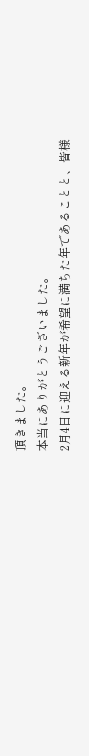頂きました。
本当にありがとうございました。
2月4日に迎える新年が希望に満ちた年であることと、皆様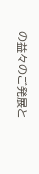の益々のご発展と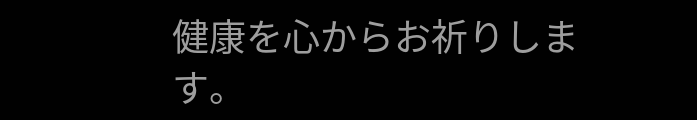健康を心からお祈りします。